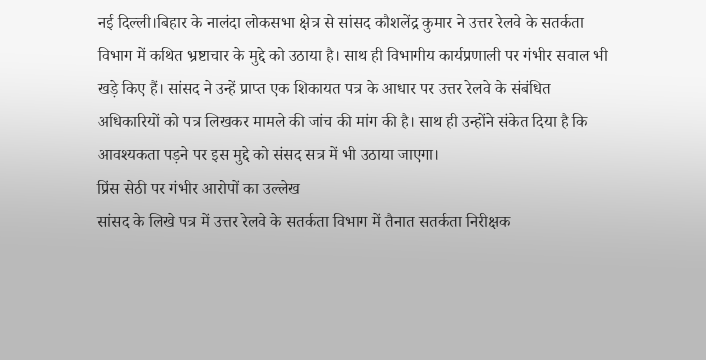नई दिल्ली।बिहार के नालंदा लोकसभा क्षेत्र से सांसद कौशलेंद्र कुमार ने उत्तर रेलवे के सतर्कता विभाग में कथित भ्रष्टाचार के मुद्दे को उठाया है। साथ ही विभागीय कार्यप्रणाली पर गंभीर सवाल भी खड़े किए हैं। सांसद ने उन्हें प्राप्त एक शिकायत पत्र के आधार पर उत्तर रेलवे के संबंधित अधिकारियों को पत्र लिखकर मामले की जांच की मांग की है। साथ ही उन्होंने संकेत दिया है कि आवश्यकता पड़ने पर इस मुद्दे को संसद सत्र में भी उठाया जाएगा।
प्रिंस सेठी पर गंभीर आरोपों का उल्लेख
सांसद के लिखे पत्र में उत्तर रेलवे के सतर्कता विभाग में तैनात सतर्कता निरीक्षक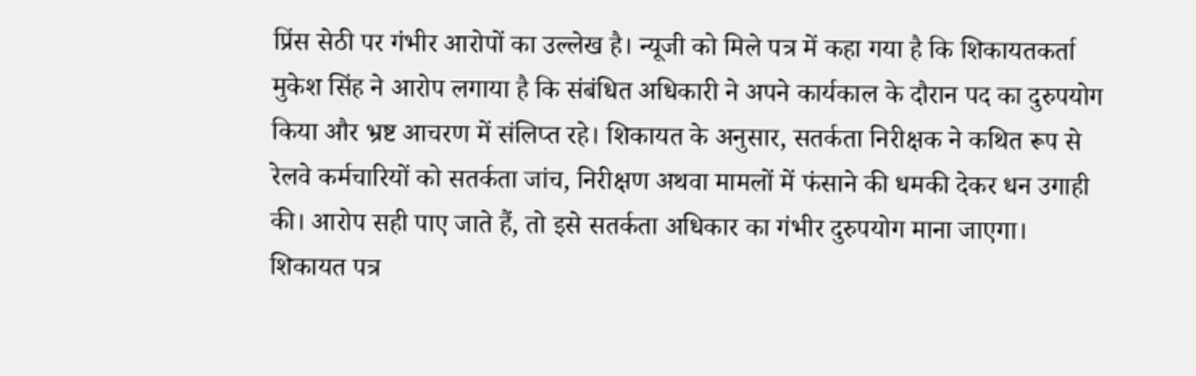प्रिंस सेठी पर गंभीर आरोपों का उल्लेख है। न्यूजी को मिले पत्र में कहा गया है कि शिकायतकर्ता मुकेश सिंह ने आरोप लगाया है कि संबंधित अधिकारी ने अपने कार्यकाल के दौरान पद का दुरुपयोग किया और भ्रष्ट आचरण में संलिप्त रहे। शिकायत के अनुसार, सतर्कता निरीक्षक ने कथित रूप से रेलवे कर्मचारियों को सतर्कता जांच, निरीक्षण अथवा मामलों में फंसाने की धमकी देकर धन उगाही की। आरोप सही पाए जाते हैं, तो इसे सतर्कता अधिकार का गंभीर दुरुपयोग माना जाएगा।
शिकायत पत्र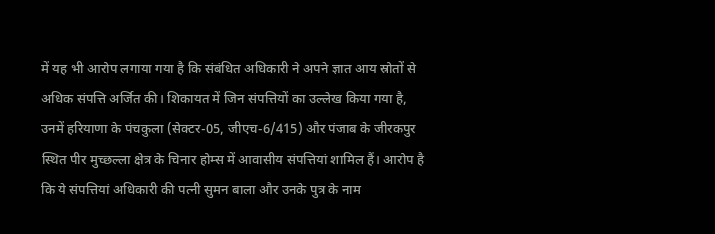में यह भी आरोप लगाया गया है कि संबंधित अधिकारी ने अपने ज्ञात आय स्रोतों से अधिक संपत्ति अर्जित की। शिकायत में जिन संपत्तियों का उल्लेख किया गया है, उनमें हरियाणा के पंचकुला (सेक्टर-05, जीएच-6/415) और पंजाब के जीरकपुर स्थित पीर मुच्छल्ला क्षेत्र के चिनार होम्स में आवासीय संपत्तियां शामिल हैं। आरोप है कि ये संपत्तियां अधिकारी की पत्नी सुमन बाला और उनके पुत्र के नाम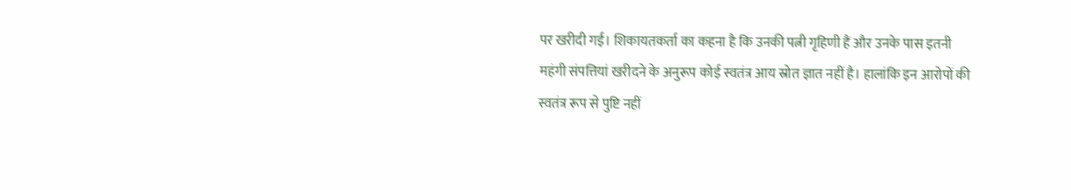पर खरीदी गईं। शिकायतकर्ता का कहना है कि उनकी पत्नी गृहिणी हैं और उनके पास इतनी महंगी संपत्तियां खरीदने के अनुरूप कोई स्वतंत्र आय स्रोत ज्ञात नहीं है। हालांकि इन आरोपों की स्वतंत्र रूप से पुष्टि नहीं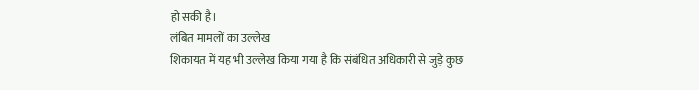हो सकी है।
लंबित मामलों का उल्लेख
शिकायत में यह भी उल्लेख किया गया है कि संबंधित अधिकारी से जुड़े कुछ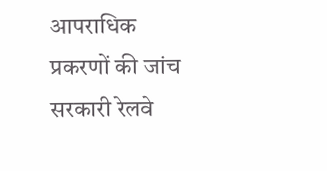आपराधिक प्रकरणों की जांच सरकारी रेलवे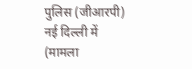पुलिस (जीआरपी) नई दिल्ली में (मामला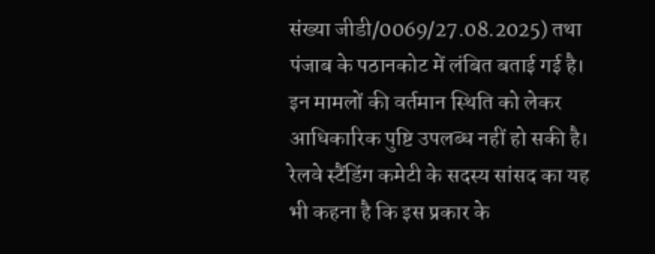संख्या जीडी/0069/27.08.2025) तथा पंजाब के पठानकोट में लंबित बताई गई है। इन मामलों की वर्तमान स्थिति को लेकर आधिकारिक पुष्टि उपलब्ध नहीं हो सकी है।
रेलवे स्टैंडिंग कमेटी के सदस्य सांसद का यह भी कहना है कि इस प्रकार के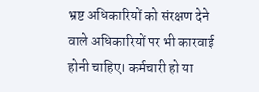भ्रष्ट अधिकारियों को संरक्षण देने वाले अधिकारियों पर भी कारवाई होनी चाहिए। कर्मचारी हो या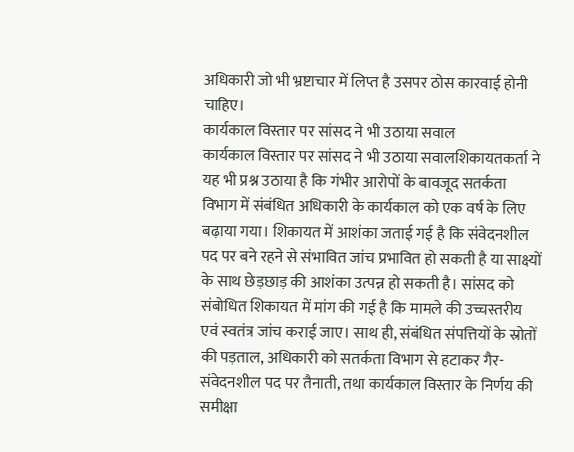अधिकारी जो भी भ्रष्टाचार में लिप्त है उसपर ठोस कारवाई होनी चाहिए।
कार्यकाल विस्तार पर सांसद ने भी उठाया सवाल
कार्यकाल विस्तार पर सांसद ने भी उठाया सवालशिकायतकर्ता ने यह भी प्रश्न उठाया है कि गंभीर आरोपों के बावजूद सतर्कता विभाग में संबंधित अधिकारी के कार्यकाल को एक वर्ष के लिए बढ़ाया गया। शिकायत में आशंका जताई गई है कि संवेदनशील पद पर बने रहने से संभावित जांच प्रभावित हो सकती है या साक्ष्यों के साथ छेड़छाड़ की आशंका उत्पन्न हो सकती है। सांसद को संबोधित शिकायत में मांग की गई है कि मामले की उच्चस्तरीय एवं स्वतंत्र जांच कराई जाए। साथ ही, संबंधित संपत्तियों के स्रोतों की पड़ताल, अधिकारी को सतर्कता विभाग से हटाकर गैर-संवेदनशील पद पर तैनाती, तथा कार्यकाल विस्तार के निर्णय की समीक्षा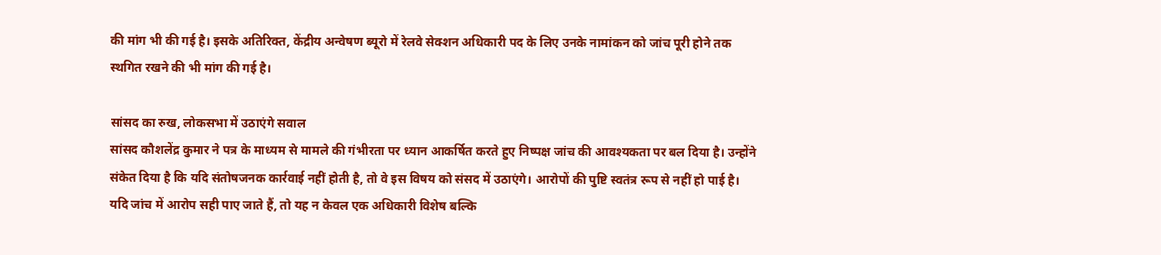की मांग भी की गई है। इसके अतिरिक्त, केंद्रीय अन्वेषण ब्यूरो में रेलवे सेक्शन अधिकारी पद के लिए उनके नामांकन को जांच पूरी होने तक स्थगित रखने की भी मांग की गई है।

सांसद का रुख, लोकसभा में उठाएंगे सवाल
सांसद कौशलेंद्र कुमार ने पत्र के माध्यम से मामले की गंभीरता पर ध्यान आकर्षित करते हुए निष्पक्ष जांच की आवश्यकता पर बल दिया है। उन्होंने संकेत दिया है कि यदि संतोषजनक कार्रवाई नहीं होती है, तो वे इस विषय को संसद में उठाएंगे। आरोपों की पुष्टि स्वतंत्र रूप से नहीं हो पाई है।
यदि जांच में आरोप सही पाए जाते हैं, तो यह न केवल एक अधिकारी विशेष बल्कि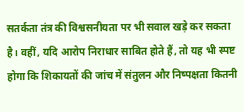सतर्कता तंत्र की विश्वसनीयता पर भी सवाल खड़े कर सकता है। वहीं, यदि आरोप निराधार साबित होते हैं, तो यह भी स्पष्ट होगा कि शिकायतों की जांच में संतुलन और निष्पक्षता कितनी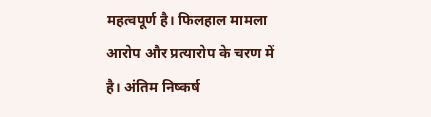महत्वपूर्ण है। फिलहाल मामला आरोप और प्रत्यारोप के चरण में है। अंतिम निष्कर्ष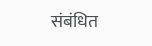संबंधित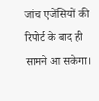जांच एजेंसियों की रिपोर्ट के बाद ही सामने आ सकेगा।